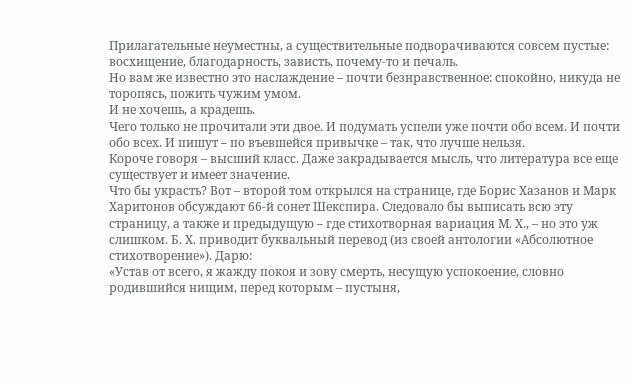Прилагательные неуместны, а существительные подворачиваются совсем пустые: восхищение, благодарность, зависть, почему-то и печаль.
Но вам же известно это наслаждение – почти безнравственное: спокойно, никуда не торопясь, пожить чужим умом.
И не хочешь, а крадешь.
Чего только не прочитали эти двое. И подумать успели уже почти обо всем. И почти обо всех. И пишут – по въевшейся привычке – так, что лучше нельзя.
Короче говоря – высший класс. Даже закрадывается мысль, что литература все еще существует и имеет значение.
Что бы украсть? Вот – второй том открылся на странице, где Борис Хазанов и Марк Харитонов обсуждают 66-й сонет Шекспира. Следовало бы выписать всю эту страницу, а также и предыдущую – где стихотворная вариация М. Х., – но это уж слишком. Б. Х. приводит буквальный перевод (из своей антологии «Абсолютное стихотворение»). Дарю:
«Устав от всего, я жажду покоя и зову смерть, несущую успокоение, словно родившийся нищим, перед которым – пустыня,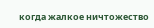когда жалкое ничтожество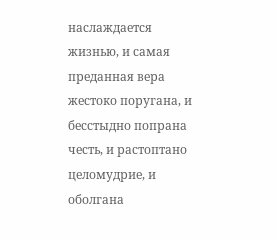наслаждается жизнью, и самая преданная вера жестоко поругана, и бесстыдно попрана честь, и растоптано целомудрие, и оболгана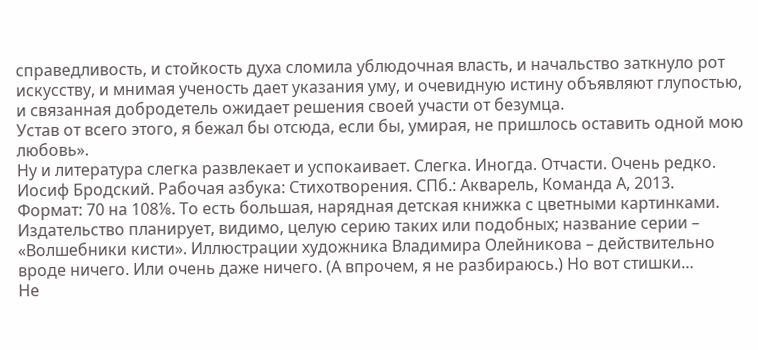справедливость, и стойкость духа сломила ублюдочная власть, и начальство заткнуло рот искусству, и мнимая ученость дает указания уму, и очевидную истину объявляют глупостью, и связанная добродетель ожидает решения своей участи от безумца.
Устав от всего этого, я бежал бы отсюда, если бы, умирая, не пришлось оставить одной мою любовь».
Ну и литература слегка развлекает и успокаивает. Слегка. Иногда. Отчасти. Очень редко.
Иосиф Бродский. Рабочая азбука: Стихотворения. СПб.: Акварель, Команда А, 2013.
Формат: 70 на 108⅛. То есть большая, нарядная детская книжка с цветными картинками. Издательство планирует, видимо, целую серию таких или подобных; название серии – «Волшебники кисти». Иллюстрации художника Владимира Олейникова – действительно вроде ничего. Или очень даже ничего. (А впрочем, я не разбираюсь.) Но вот стишки…
Не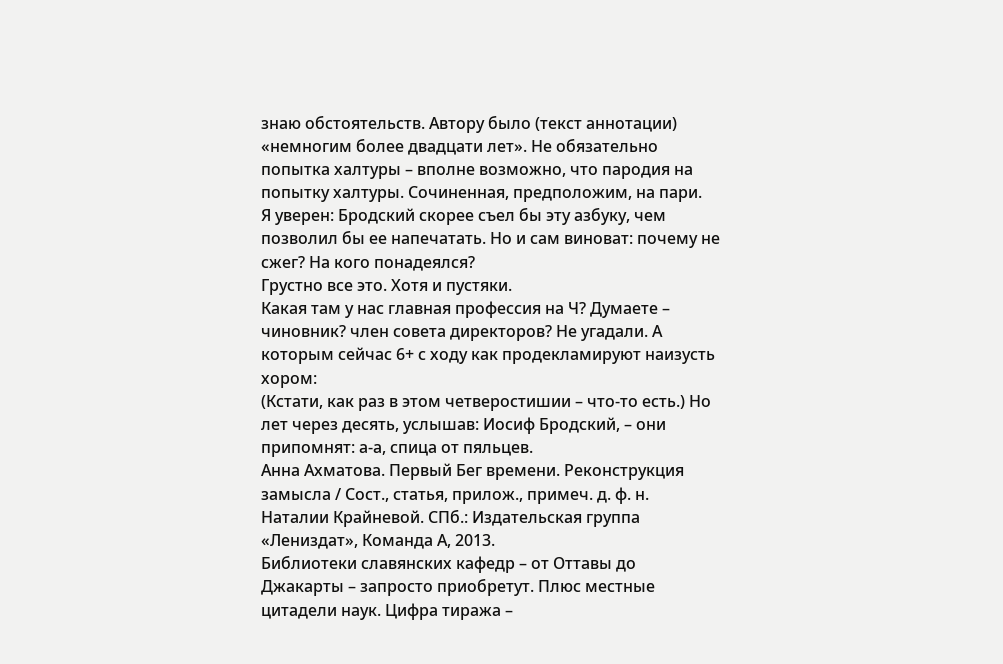знаю обстоятельств. Автору было (текст аннотации) «немногим более двадцати лет». Не обязательно попытка халтуры – вполне возможно, что пародия на попытку халтуры. Сочиненная, предположим, на пари.
Я уверен: Бродский скорее съел бы эту азбуку, чем позволил бы ее напечатать. Но и сам виноват: почему не сжег? На кого понадеялся?
Грустно все это. Хотя и пустяки.
Какая там у нас главная профессия на Ч? Думаете – чиновник? член совета директоров? Не угадали. А которым сейчас 6+ с ходу как продекламируют наизусть хором:
(Кстати, как раз в этом четверостишии – что-то есть.) Но лет через десять, услышав: Иосиф Бродский, – они припомнят: а-а, спица от пяльцев.
Анна Ахматова. Первый Бег времени. Реконструкция замысла / Сост., статья, прилож., примеч. д. ф. н. Наталии Крайневой. СПб.: Издательская группа «Лениздат», Команда А, 2013.
Библиотеки славянских кафедр – от Оттавы до Джакарты – запросто приобретут. Плюс местные цитадели наук. Цифра тиража –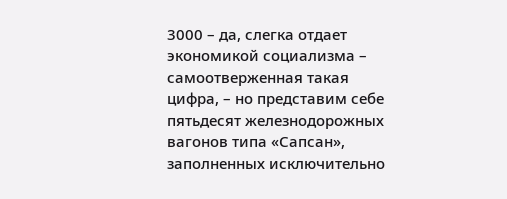3000 – да, слегка отдает экономикой социализма – самоотверженная такая цифра, – но представим себе пятьдесят железнодорожных вагонов типа «Сапсан», заполненных исключительно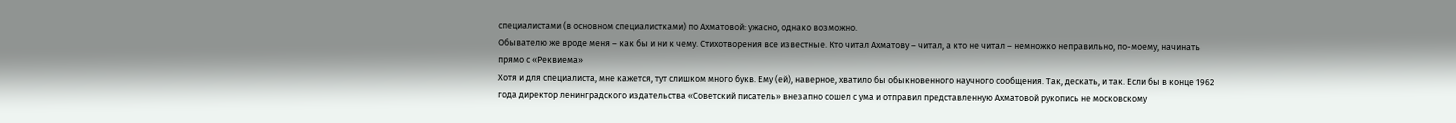специалистами (в основном специалистками) по Ахматовой: ужасно, однако возможно.
Обывателю же вроде меня – как бы и ни к чему. Стихотворения все известные. Кто читал Ахматову – читал, а кто не читал – немножко неправильно, по-моему, начинать прямо с «Реквиема»
Хотя и для специалиста, мне кажется, тут слишком много букв. Ему (ей), наверное, хватило бы обыкновенного научного сообщения. Так, дескать, и так. Если бы в конце 1962 года директор ленинградского издательства «Советский писатель» внезапно сошел с ума и отправил представленную Ахматовой рукопись не московскому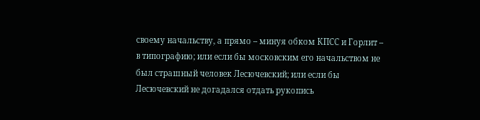своему начальству, а прямо – минуя обком КПСС и Горлит – в типографию; или если бы московским его начальством не был страшный человек Лесючевский; или если бы Лесючевский не догадался отдать рукопись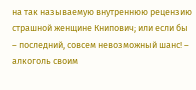на так называемую внутреннюю рецензию страшной женщине Книпович; или если бы – последний, совсем невозможный шанс! – алкоголь своим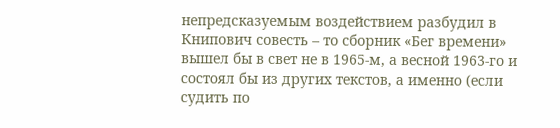непредсказуемым воздействием разбудил в Книпович совесть – то сборник «Бег времени» вышел бы в свет не в 1965-м, а весной 1963-го и состоял бы из других текстов, а именно (если судить по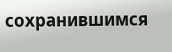сохранившимся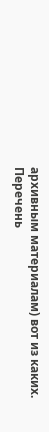архивным материалам) вот из каких. Перечень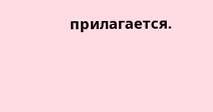прилагается.